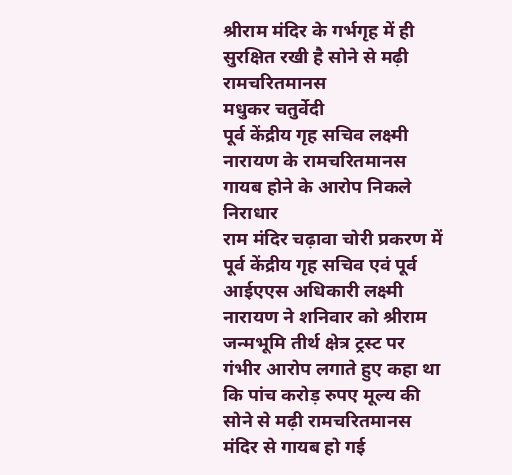श्रीराम मंदिर के गर्भगृह में ही सुरक्षित रखी है सोने से मढ़ी रामचरितमानस
मधुकर चतुर्वेदी
पूर्व केंद्रीय गृह सचिव लक्ष्मी नारायण के रामचरितमानस गायब होने के आरोप निकले निराधार
राम मंदिर चढ़ावा चोरी प्रकरण में पूर्व केंद्रीय गृह सचिव एवं पूर्व आईएएस अधिकारी लक्ष्मी नारायण ने शनिवार को श्रीराम जन्मभूमि तीर्थ क्षेत्र ट्रस्ट पर गंभीर आरोप लगाते हुए कहा था कि पांच करोड़ रुपए मूल्य की सोने से मढ़ी रामचरितमानस मंदिर से गायब हो गई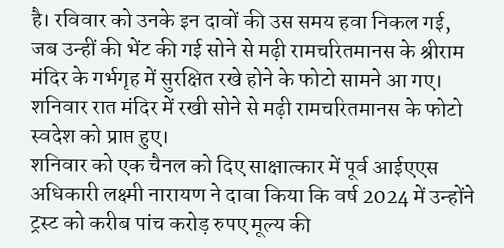है। रविवार को उनके इन दावों की उस समय हवा निकल गई, जब उन्हीं की भेंट की गई सोने से मढ़ी रामचरितमानस के श्रीराम मंदिर के गर्भगृह में सुरक्षित रखे होने के फोटो सामने आ गए। शनिवार रात मंदिर में रखी सोने से मढ़ी रामचरितमानस के फोटो स्वदेश को प्राप्त हुए।
शनिवार को एक चैनल को दिए साक्षात्कार में पूर्व आईएएस अधिकारी लक्ष्मी नारायण ने दावा किया कि वर्ष 2024 में उन्होंने ट्रस्ट को करीब पांच करोड़ रुपए मूल्य की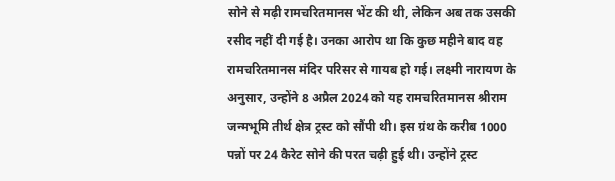सोने से मढ़ी रामचरितमानस भेंट की थी, लेकिन अब तक उसकी रसीद नहीं दी गई है। उनका आरोप था कि कुछ महीने बाद वह रामचरितमानस मंदिर परिसर से गायब हो गई। लक्ष्मी नारायण के अनुसार, उन्होंने 8 अप्रैल 2024 को यह रामचरितमानस श्रीराम जन्मभूमि तीर्थ क्षेत्र ट्रस्ट को सौंपी थी। इस ग्रंथ के करीब 1000 पन्नों पर 24 कैरेट सोने की परत चढ़ी हुई थी। उन्होंने ट्रस्ट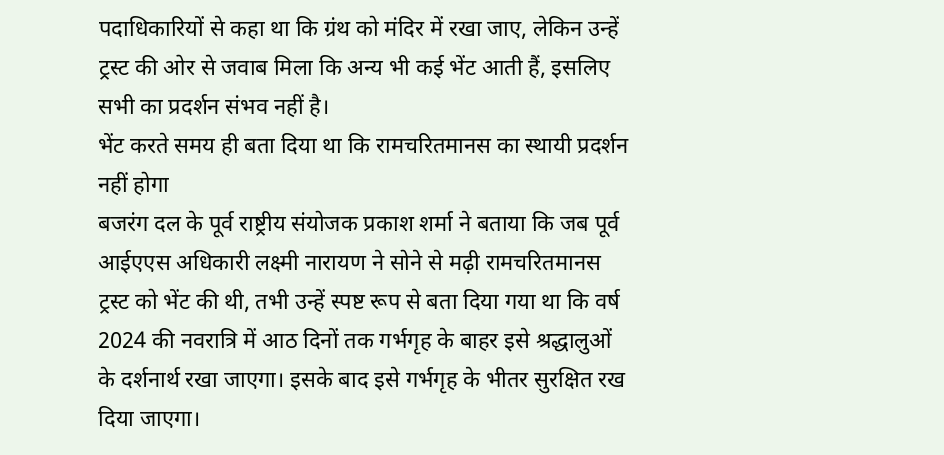पदाधिकारियों से कहा था कि ग्रंथ को मंदिर में रखा जाए, लेकिन उन्हें ट्रस्ट की ओर से जवाब मिला कि अन्य भी कई भेंट आती हैं, इसलिए सभी का प्रदर्शन संभव नहीं है।
भेंट करते समय ही बता दिया था कि रामचरितमानस का स्थायी प्रदर्शन नहीं होगा
बजरंग दल के पूर्व राष्ट्रीय संयोजक प्रकाश शर्मा ने बताया कि जब पूर्व आईएएस अधिकारी लक्ष्मी नारायण ने सोने से मढ़ी रामचरितमानस ट्रस्ट को भेंट की थी, तभी उन्हें स्पष्ट रूप से बता दिया गया था कि वर्ष 2024 की नवरात्रि में आठ दिनों तक गर्भगृह के बाहर इसे श्रद्धालुओं के दर्शनार्थ रखा जाएगा। इसके बाद इसे गर्भगृह के भीतर सुरक्षित रख दिया जाएगा।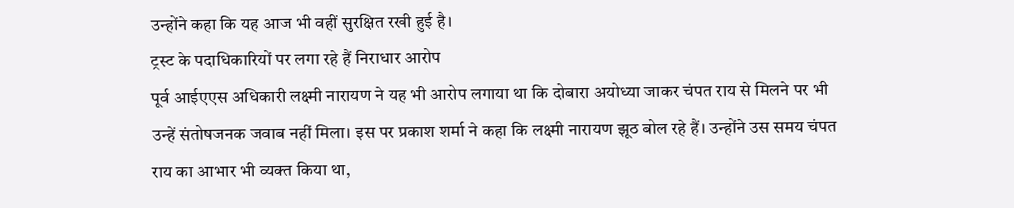उन्होंने कहा कि यह आज भी वहीं सुरक्षित रखी हुई है।
ट्रस्ट के पदाधिकारियों पर लगा रहे हैं निराधार आरोप
पूर्व आईएएस अधिकारी लक्ष्मी नारायण ने यह भी आरोप लगाया था कि दोबारा अयोध्या जाकर चंपत राय से मिलने पर भी उन्हें संतोषजनक जवाब नहीं मिला। इस पर प्रकाश शर्मा ने कहा कि लक्ष्मी नारायण झूठ बोल रहे हैं। उन्होंने उस समय चंपत राय का आभार भी व्यक्त किया था,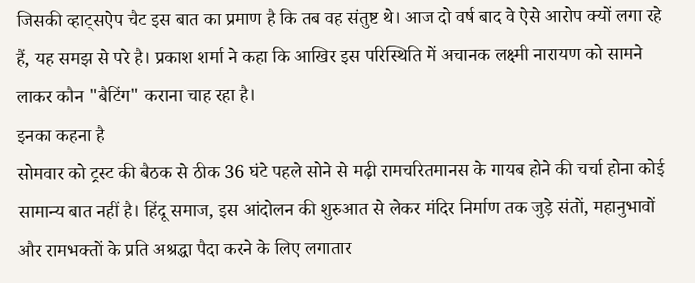जिसकी व्हाट्सऐप चैट इस बात का प्रमाण है कि तब वह संतुष्ट थे। आज दो वर्ष बाद वे ऐसे आरोप क्यों लगा रहे हैं, यह समझ से परे है। प्रकाश शर्मा ने कहा कि आखिर इस परिस्थिति में अचानक लक्ष्मी नारायण को सामने लाकर कौन "बैटिंग" कराना चाह रहा है।
इनका कहना है
सोमवार को ट्रस्ट की बैठक से ठीक 36 घंटे पहले सोने से मढ़ी रामचरितमानस के गायब होने की चर्चा होना कोई सामान्य बात नहीं है। हिंदू समाज, इस आंदोलन की शुरुआत से लेकर मंदिर निर्माण तक जुड़े संतों, महानुभावों और रामभक्तों के प्रति अश्रद्धा पैदा करने के लिए लगातार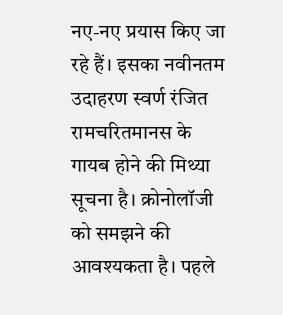नए-नए प्रयास किए जा रहे हैं। इसका नवीनतम उदाहरण स्वर्ण रंजित रामचरितमानस के गायब होने की मिथ्या सूचना है। क्रोनोलॉजी को समझने की आवश्यकता है। पहले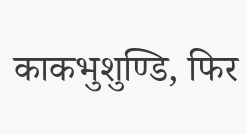काकभुशुण्डि, फिर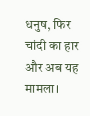धनुष, फिर चांदी का हार और अब यह मामला।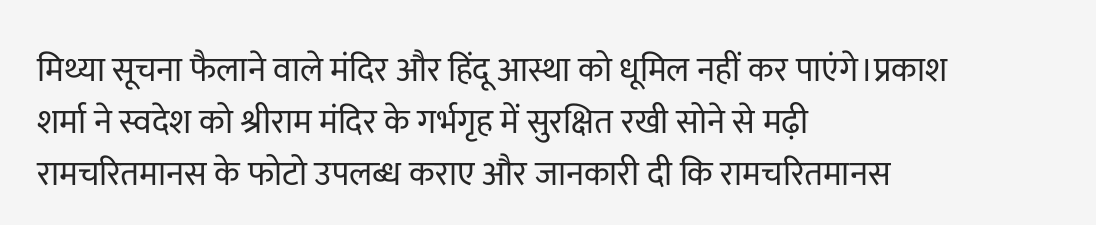मिथ्या सूचना फैलाने वाले मंदिर और हिंदू आस्था को धूमिल नहीं कर पाएंगे।प्रकाश शर्मा ने स्वदेश को श्रीराम मंदिर के गर्भगृह में सुरक्षित रखी सोने से मढ़ी रामचरितमानस के फोटो उपलब्ध कराए और जानकारी दी कि रामचरितमानस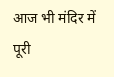आज भी मंदिर में पूरी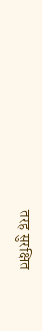तरह सुरक्षित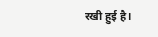रखी हुई है।